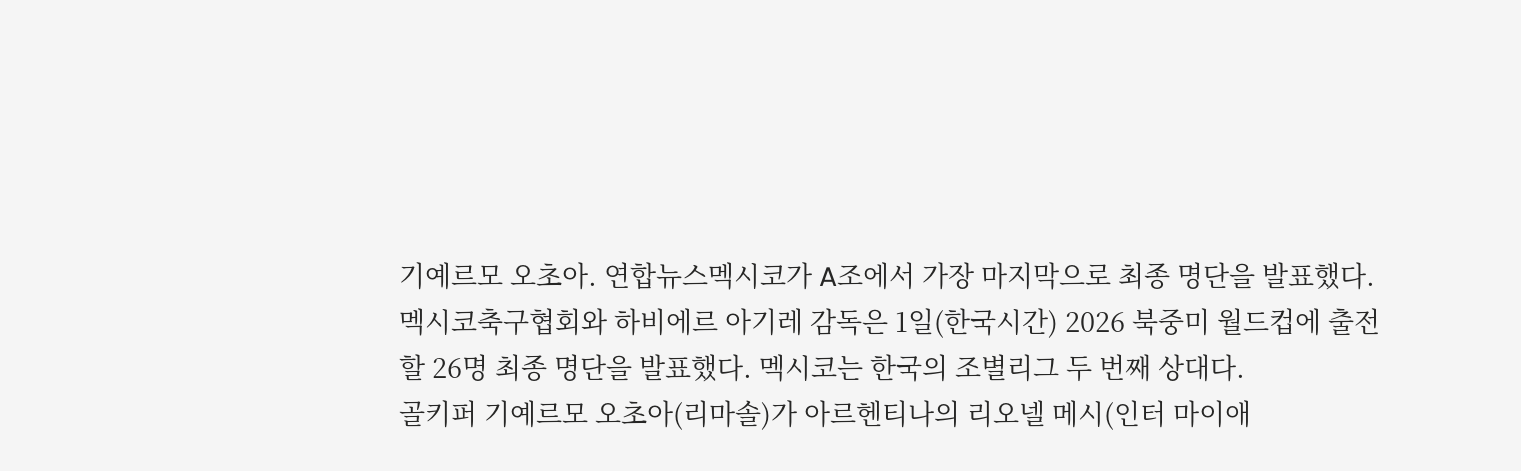기예르모 오초아. 연합뉴스멕시코가 A조에서 가장 마지막으로 최종 명단을 발표했다.
멕시코축구협회와 하비에르 아기레 감독은 1일(한국시간) 2026 북중미 월드컵에 출전할 26명 최종 명단을 발표했다. 멕시코는 한국의 조별리그 두 번째 상대다.
골키퍼 기예르모 오초아(리마솔)가 아르헨티나의 리오넬 메시(인터 마이애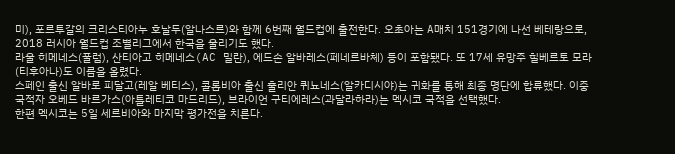미), 포르투갈의 크리스티아누 호날두(알나스르)와 함께 6번째 월드컵에 출전한다. 오초아는 A매치 151경기에 나선 베테랑으로, 2018 러시아 월드컵 조별리그에서 한국을 울리기도 했다.
라울 히메네스(풀럼), 산티아고 히메네스(AC 밀란), 에드손 알바레스(페네르바체) 등이 포함됐다. 또 17세 유망주 힐베르토 모라(티후아나)도 이름을 올렸다.
스페인 출신 알바로 피달고(레알 베티스), 콜롬비아 출신 훌리안 퀴뇨네스(알카디시야)는 귀화를 통해 최종 명단에 합류했다. 이중국적자 오베드 바르가스(아틀레티코 마드리드), 브라이언 구티에레스(과달라하라)는 멕시코 국적을 선택했다.
한편 멕시코는 5일 세르비아와 마지막 평가전을 치른다.